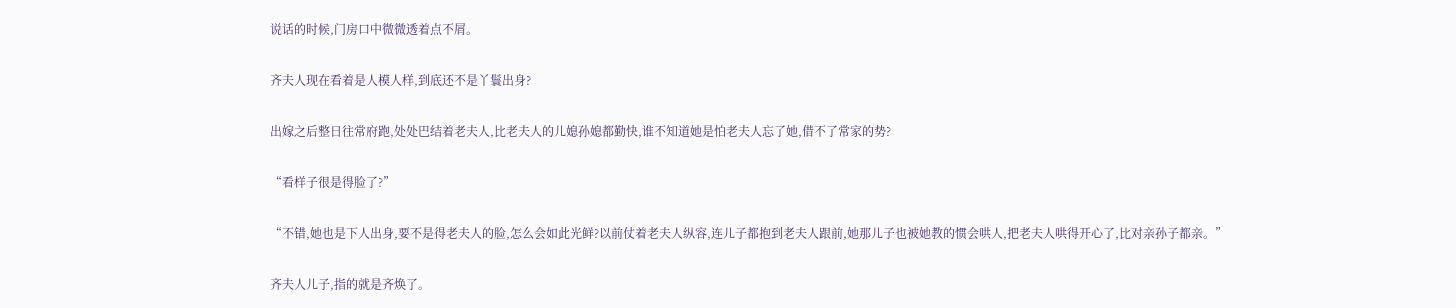说话的时候,门房口中微微透着点不屑。

齐夫人现在看着是人模人样,到底还不是丫鬟出身?

出嫁之后整日往常府跑,处处巴结着老夫人,比老夫人的儿媳孙媳都勤快,谁不知道她是怕老夫人忘了她,借不了常家的势?

“看样子很是得脸了?”

“不错,她也是下人出身,要不是得老夫人的脸,怎么会如此光鲜?以前仗着老夫人纵容,连儿子都抱到老夫人跟前,她那儿子也被她教的惯会哄人,把老夫人哄得开心了,比对亲孙子都亲。”

齐夫人儿子,指的就是齐焕了。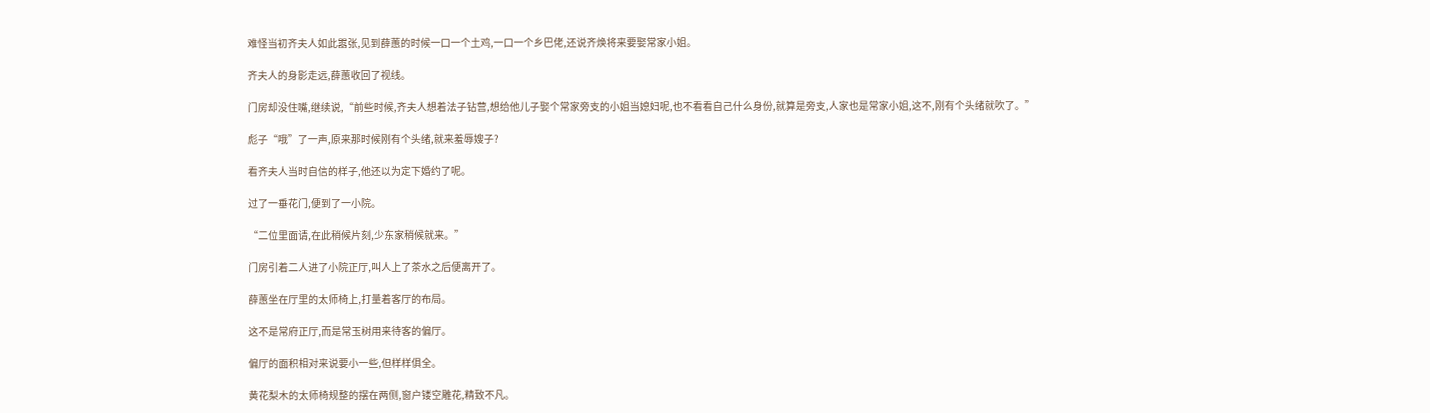难怪当初齐夫人如此嚣张,见到薛蕙的时候一口一个土鸡,一口一个乡巴佬,还说齐焕将来要娶常家小姐。

齐夫人的身影走远,薛蕙收回了视线。

门房却没住嘴,继续说,“前些时候,齐夫人想着法子钻营,想给他儿子娶个常家旁支的小姐当媳妇呢,也不看看自己什么身份,就算是旁支,人家也是常家小姐,这不,刚有个头绪就吹了。”

彪子“哦”了一声,原来那时候刚有个头绪,就来羞辱嫂子?

看齐夫人当时自信的样子,他还以为定下婚约了呢。

过了一垂花门,便到了一小院。

“二位里面请,在此稍候片刻,少东家稍候就来。”

门房引着二人进了小院正厅,叫人上了茶水之后便离开了。

薛蕙坐在厅里的太师椅上,打量着客厅的布局。

这不是常府正厅,而是常玉树用来待客的偏厅。

偏厅的面积相对来说要小一些,但样样俱全。

黄花梨木的太师椅规整的摆在两侧,窗户镂空雕花,精致不凡。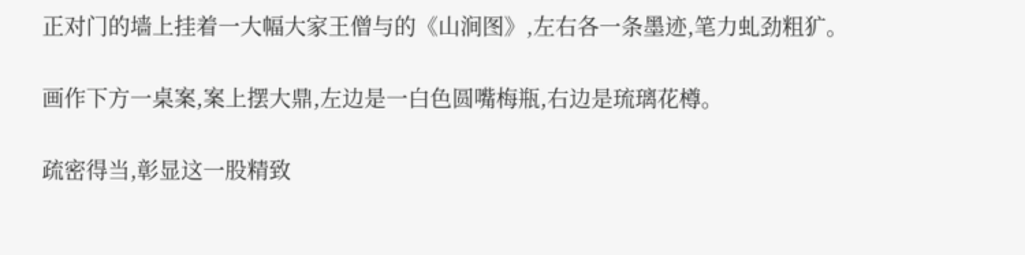正对门的墙上挂着一大幅大家王僧与的《山涧图》,左右各一条墨迹,笔力虬劲粗犷。

画作下方一桌案,案上摆大鼎,左边是一白色圆嘴梅瓶,右边是琉璃花樽。

疏密得当,彰显这一股精致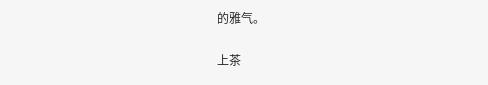的雅气。

上茶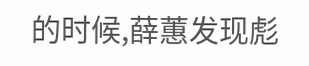的时候,薛蕙发现彪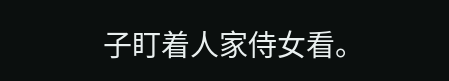子盯着人家侍女看。